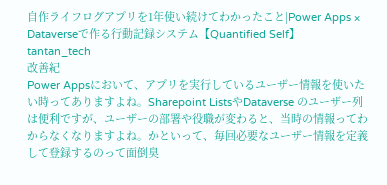自作ライフログアプリを1年使い続けてわかったこと|Power Apps × Dataverseで作る行動記録システム【Quantified Self】
tantan_tech
改善紀
Power Appsにおいて、アプリを実行しているユーザー情報を使いたい時ってありますよね。Sharepoint ListsやDataverse のユーザー列は便利ですが、ユーザーの部署や役職が変わると、当時の情報ってわからなくなりますよね。かといって、毎回必要なユーザー情報を定義して登録するのって面倒臭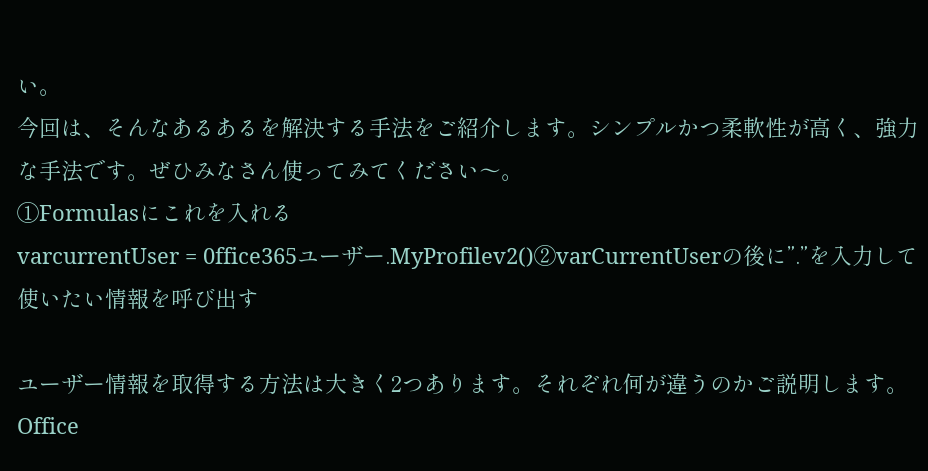い。
今回は、そんなあるあるを解決する手法をご紹介します。シンプルかつ柔軟性が高く、強力な手法です。ぜひみなさん使ってみてください〜。
①Formulasにこれを入れる
varcurrentUser = 0ffice365ユーザー.MyProfilev2()②varCurrentUserの後に”.”を入力して使いたい情報を呼び出す

ユーザー情報を取得する方法は大きく2つあります。それぞれ何が違うのかご説明します。Office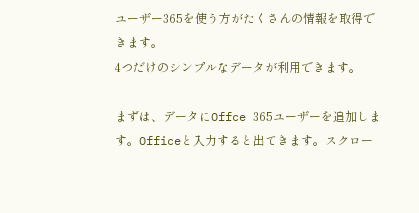ユーザー365を使う方がたくさんの情報を取得できます。
4つだけのシンプルなデータが利用できます。

まずは、データにOffce 365ユーザーを追加します。Officeと入力すると出てきます。スクロー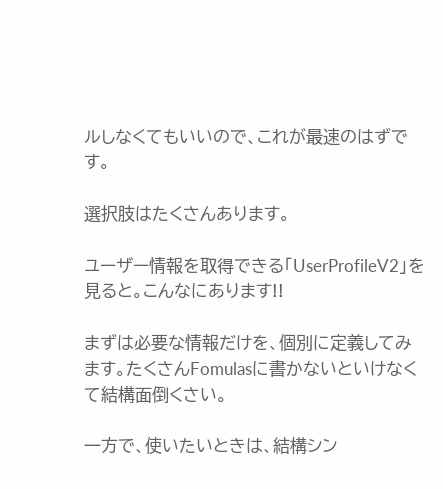ルしなくてもいいので、これが最速のはずです。

選択肢はたくさんあります。

ユーザー情報を取得できる「UserProfileV2」を見ると。こんなにあります!!

まずは必要な情報だけを、個別に定義してみます。たくさんFomulasに書かないといけなくて結構面倒くさい。

一方で、使いたいときは、結構シン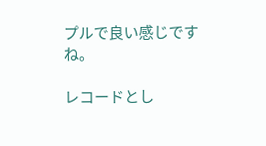プルで良い感じですね。

レコードとし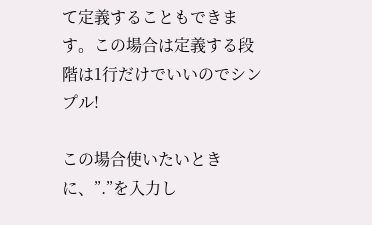て定義することもできます。この場合は定義する段階は1行だけでいいのでシンプル!

この場合使いたいときに、”.”を入力し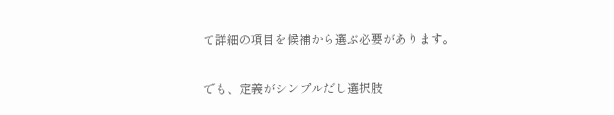て詳細の項目を候補から選ぶ必要があります。

でも、定義がシンプルだし選択肢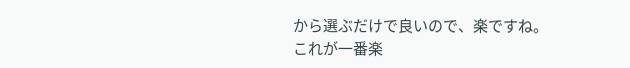から選ぶだけで良いので、楽ですね。
これが一番楽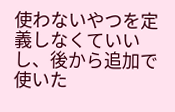使わないやつを定義しなくていいし、後から追加で使いた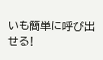いも簡単に呼び出せる!